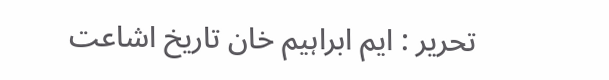تحریر : ایم ابراہیم خان تاریخ اشاعت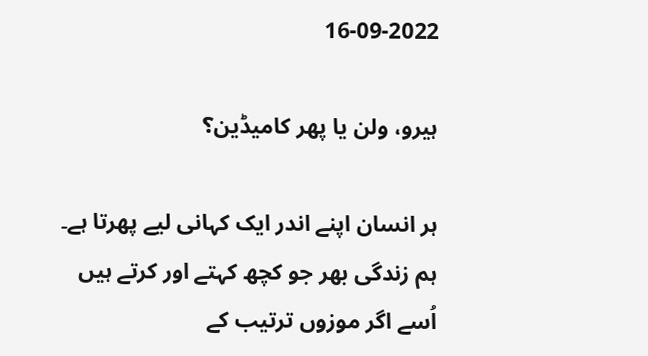16-09-2022

ہیرو، ولن یا پھر کامیڈین؟

ہر انسان اپنے اندر ایک کہانی لیے پھرتا ہے۔ ہم زندگی بھر جو کچھ کہتے اور کرتے ہیں اُسے اگر موزوں ترتیب کے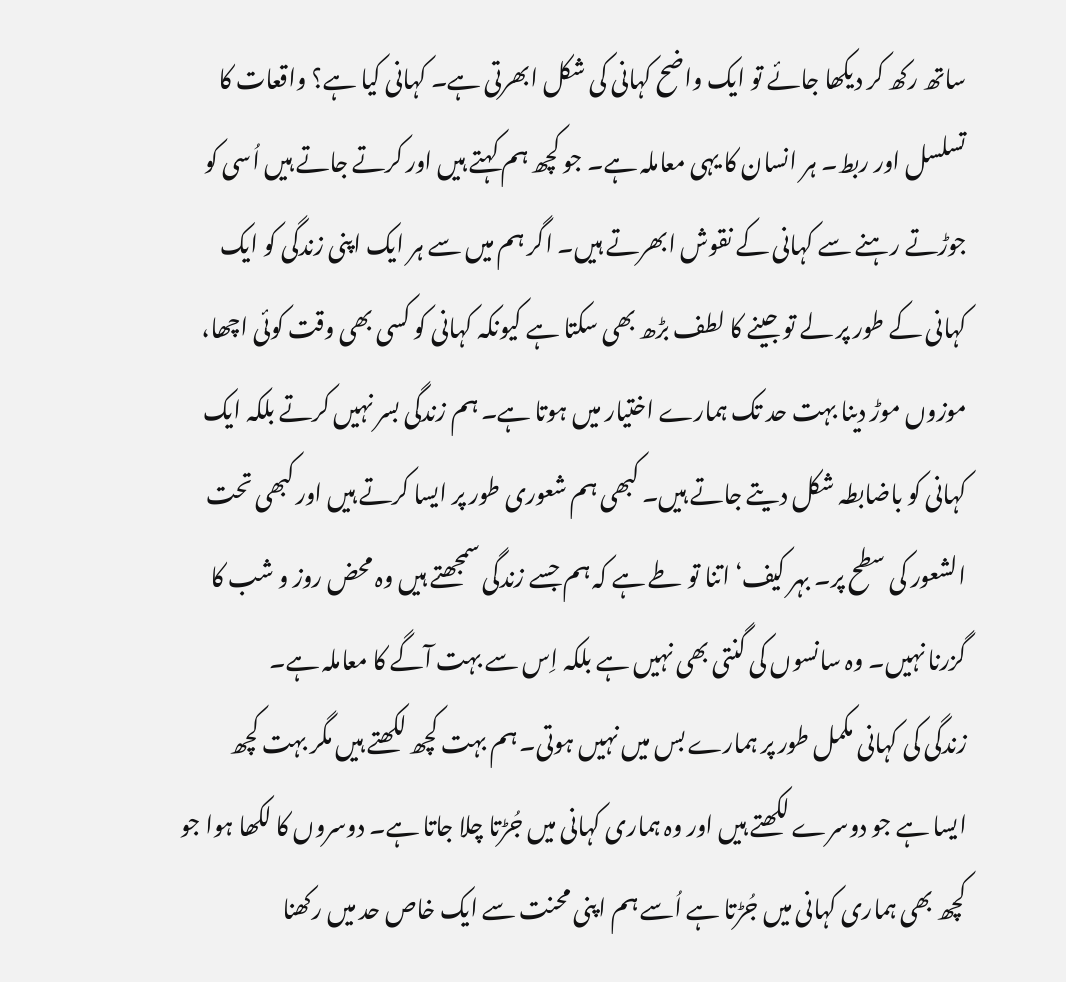ساتھ رکھ کر دیکھا جائے تو ایک واضح کہانی کی شکل ابھرتی ہے۔ کہانی کیا ہے؟ واقعات کا تسلسل اور ربط۔ ہر انسان کا یہی معاملہ ہے۔ جو کچھ ہم کہتے ہیں اور کرتے جاتے ہیں اُسی کو جوڑتے رہنے سے کہانی کے نقوش ابھرتے ہیں۔ اگر ہم میں سے ہر ایک اپنی زندگی کو ایک کہانی کے طور پر لے تو جینے کا لطف بڑھ بھی سکتا ہے کیونکہ کہانی کو کسی بھی وقت کوئی اچھا، موزوں موڑ دینا بہت حد تک ہمارے اختیار میں ہوتا ہے۔ ہم زندگی بسر نہیں کرتے بلکہ ایک کہانی کو باضابطہ شکل دیتے جاتے ہیں۔ کبھی ہم شعوری طور پر ایسا کرتے ہیں اور کبھی تحت الشعور کی سطح پر۔ بہر کیف‘ اتنا تو طے ہے کہ ہم جسے زندگی سمجھتے ہیں وہ محض روز و شب کا گزرنا نہیں۔ وہ سانسوں کی گنتی بھی نہیں ہے بلکہ اِس سے بہت آگے کا معاملہ ہے۔
زندگی کی کہانی مکمل طور پر ہمارے بس میں نہیں ہوتی۔ ہم بہت کچھ لکھتے ہیں مگر بہت کچھ ایسا ہے جو دوسرے لکھتے ہیں اور وہ ہماری کہانی میں جُڑتا چلا جاتا ہے۔ دوسروں کا لکھا ہوا جو کچھ بھی ہماری کہانی میں جُڑتا ہے اُسے ہم اپنی محنت سے ایک خاص حد میں رکھنا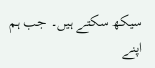سیکھ سکتے ہیں۔ جب ہم اپنے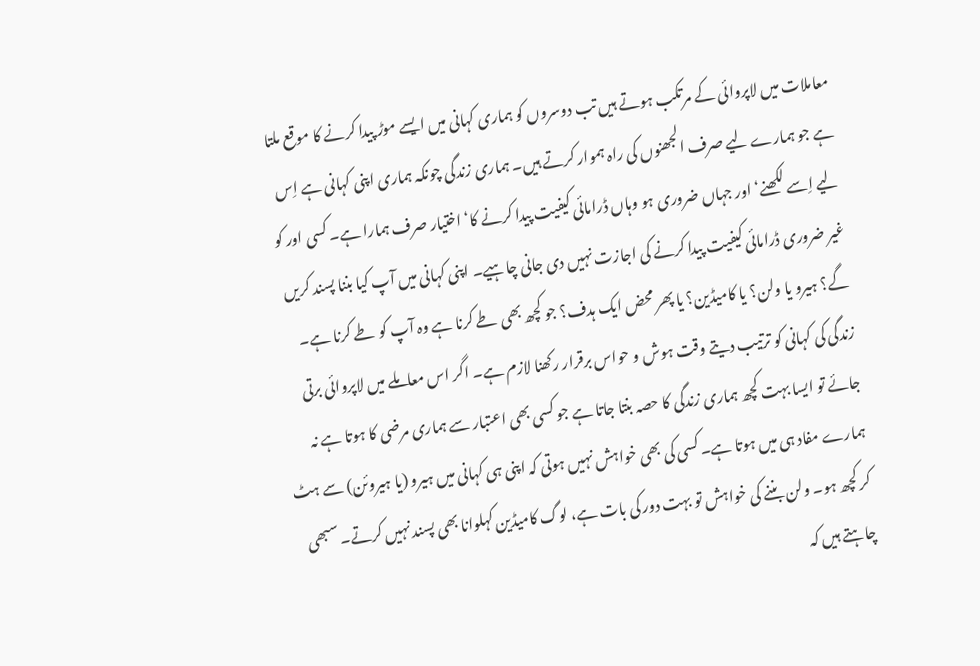معاملات میں لاپروائی کے مرتکب ہوتے ہیں تب دوسروں کو ہماری کہانی میں ایسے موڑ پیدا کرنے کا موقع ملتا ہے جو ہمارے لیے صرف الجھنوں کی راہ ہموار کرتے ہیں۔ ہماری زندگی چونکہ ہماری اپنی کہانی ہے اِس لیے اِسے لکھنے‘ اور جہاں ضروری ہو وہاں ڈرامائی کیفیت پیدا کرنے کا‘ اختیار صرف ہمارا ہے۔ کسی اور کو غیر ضروری ڈرامائی کیفیت پیدا کرنے کی اجازت نہیں دی جانی چاہیے۔ اپنی کہانی میں آپ کیا بننا پسند کریں گے؟ ہیرو یا ولن؟ یا کامیڈین؟ یا پھر محض ایک ہدف؟ جو کچھ بھی طے کرنا ہے وہ آپ کو طے کرنا ہے۔ زندگی کی کہانی کو ترتیب دیتے وقت ہوش و حواس برقرار رکھنا لازم ہے۔ اگر اس معاملے میں لاپروائی برتی جائے تو ایسا بہت کچھ ہماری زندگی کا حصہ بنتا جاتا ہے جو کسی بھی اعتبار سے ہماری مرضی کا ہوتا ہے نہ ہمارے مفاد ہی میں ہوتا ہے۔ کسی کی بھی خواہش نہیں ہوتی کہ اپنی ہی کہانی میں ہیرو (یا ہیروئن) سے ہٹ کر کچھ ہو۔ ولن بننے کی خواہش تو بہت دور کی بات ہے، لوگ کامیڈین کہلوانا بھی پسند نہیں کرتے۔ سبھی چاہتے ہیں کہ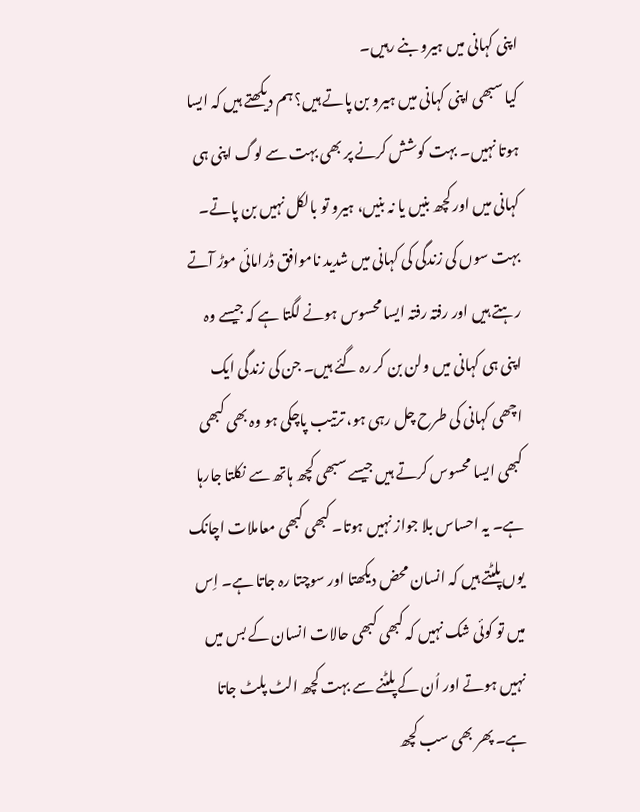اپنی کہانی میں ہیرو بنے رہیں۔
کیا سبھی اپنی کہانی میں ہیرو بن پاتے ہیں؟ ہم دیکھتے ہیں کہ ایسا ہوتا نہیں۔ بہت کوشش کرنے پر بھی بہت سے لوگ اپنی ہی کہانی میں اور کچھ بنیں یا نہ بنیں، ہیرو تو بالکل نہیں بن پاتے۔ بہت سوں کی زندگی کی کہانی میں شدید ناموافق ڈرامائی موڑ آتے رہتے ہیں اور رفتہ رفتہ ایسا محسوس ہونے لگتا ہے کہ جیسے وہ اپنی ہی کہانی میں ولن بن کر رہ گئے ہیں۔ جن کی زندگی ایک اچھی کہانی کی طرح چل رہی ہو، ترتیب پاچکی ہو وہ بھی کبھی کبھی ایسا محسوس کرتے ہیں جیسے سبھی کچھ ہاتھ سے نکلتا جارہا ہے۔ یہ احساس بلا جواز نہیں ہوتا۔ کبھی کبھی معاملات اچانک یوں پلٹتے ہیں کہ انسان محض دیکھتا اور سوچتا رہ جاتا ہے۔ اِس میں تو کوئی شک نہیں کہ کبھی کبھی حالات انسان کے بس میں نہیں ہوتے اور اُن کے پلٹنے سے بہت کچھ الٹ پلٹ جاتا ہے۔ پھر بھی سب کچھ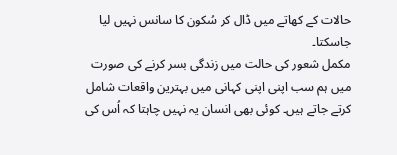حالات کے کھاتے میں ڈال کر سُکون کا سانس نہیں لیا جاسکتا۔
مکمل شعور کی حالت میں زندگی بسر کرنے کی صورت میں ہم سب اپنی اپنی کہانی میں بہترین واقعات شامل کرتے جاتے ہیں۔ کوئی بھی انسان یہ نہیں چاہتا کہ اُس کی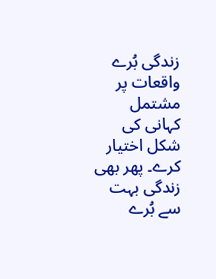زندگی بُرے واقعات پر مشتمل کہانی کی شکل اختیار کرے۔ پھر بھی زندگی بہت سے بُرے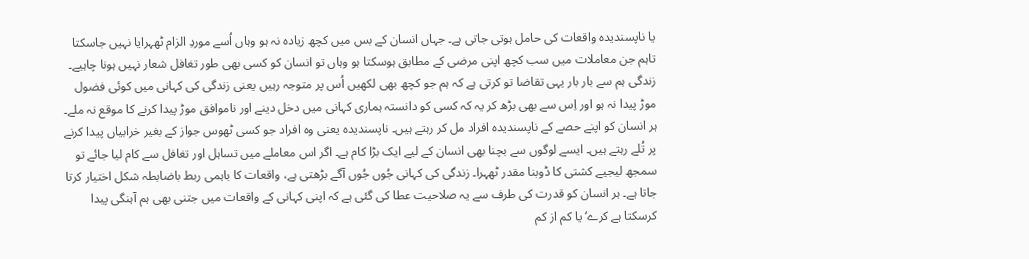یا ناپسندیدہ واقعات کی حامل ہوتی جاتی ہے۔ جہاں انسان کے بس میں کچھ زیادہ نہ ہو وہاں اُسے موردِ الزام ٹھہرایا نہیں جاسکتا تاہم جن معاملات میں سب کچھ اپنی مرضی کے مطابق ہوسکتا ہو وہاں تو انسان کو کسی بھی طور تغافل شعار نہیں ہونا چاہیے۔ زندگی ہم سے بار بار یہی تقاضا تو کرتی ہے کہ ہم جو کچھ بھی لکھیں اُس پر متوجہ رہیں یعنی زندگی کی کہانی میں کوئی فضول موڑ پیدا نہ ہو اور اِس سے بھی بڑھ کر یہ کہ کسی کو دانستہ ہماری کہانی میں دخل دینے اور ناموافق موڑ پیدا کرنے کا موقع نہ ملے۔ ہر انسان کو اپنے حصے کے ناپسندیدہ افراد مل کر رہتے ہیں۔ ناپسندیدہ یعنی وہ افراد جو کسی ٹھوس جواز کے بغیر خرابیاں پیدا کرنے پر تُلے رہتے ہیں۔ ایسے لوگوں سے بچنا بھی انسان کے لیے ایک بڑا کام ہے۔ اگر اس معاملے میں تساہل اور تغافل سے کام لیا جائے تو سمجھ لیجیے کشتی کا ڈوبنا مقدر ٹھہرا۔ زندگی کی کہانی جُوں جُوں آگے بڑھتی ہے، واقعات کا باہمی ربط باضابطہ شکل اختیار کرتا جاتا ہے۔ ہر انسان کو قدرت کی طرف سے یہ صلاحیت عطا کی گئی ہے کہ اپنی کہانی کے واقعات میں جتنی بھی ہم آہنگی پیدا کرسکتا ہے کرے‘ یا کم از کم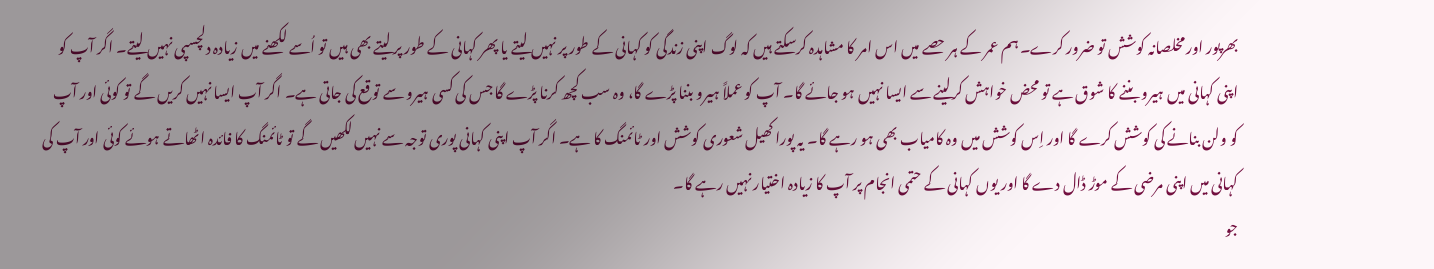بھرپور اور مخلصانہ کوشش تو ضرور کرے۔ ہم عمر کے ہر حصے میں اس امر کا مشاہدہ کرسکتے ہیں کہ لوگ اپنی زندگی کو کہانی کے طور پر نہیں لیتے یا پھر کہانی کے طور پر لیتے بھی ہیں تو اُسے لکھنے میں زیادہ دلچسپی نہیں لیتے۔ اگر آپ کو اپنی کہانی میں ہیرو بننے کا شوق ہے تو محض خواہش کرلینے سے ایسا نہیں ہو جائے گا۔ آپ کو عملاً ہیرو بننا پڑے گا، وہ سب کچھ کرنا پڑے گا جس کی کسی ہیرو سے توقع کی جاتی ہے۔ اگر آپ ایسا نہیں کریں گے تو کوئی اور آپ کو ولن بنانے کی کوشش کرے گا اور اِس کوشش میں وہ کامیاب بھی ہو رہے گا۔ یہ پورا کھیل شعوری کوشش اور ٹائمنگ کا ہے۔ اگر آپ اپنی کہانی پوری توجہ سے نہیں لکھیں گے تو ٹائمنگ کا فائدہ اٹھاتے ہوئے کوئی اور آپ کی کہانی میں اپنی مرضی کے موڑ ڈال دے گا اور یوں کہانی کے حتمی انجام پر آپ کا زیادہ اختیار نہیں رہے گا۔
جو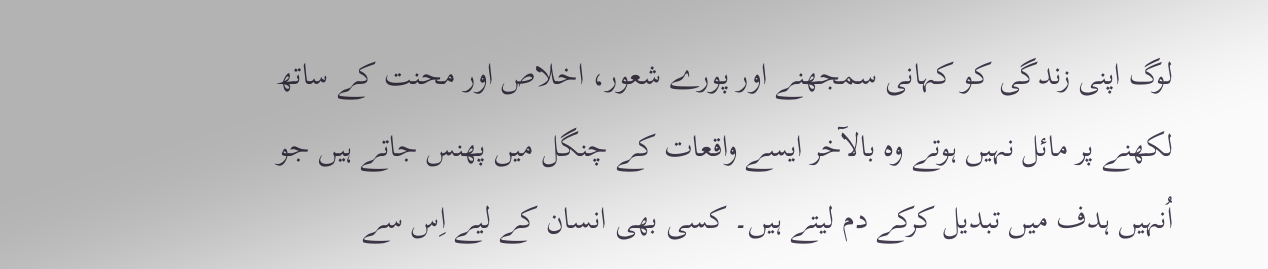لوگ اپنی زندگی کو کہانی سمجھنے اور پورے شعور، اخلاص اور محنت کے ساتھ لکھنے پر مائل نہیں ہوتے وہ بالآخر ایسے واقعات کے چنگل میں پھنس جاتے ہیں جو اُنہیں ہدف میں تبدیل کرکے دم لیتے ہیں۔ کسی بھی انسان کے لیے اِس سے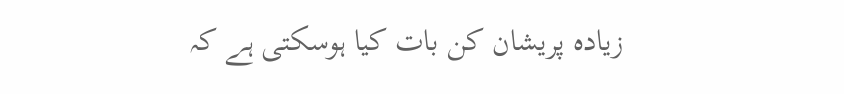زیادہ پریشان کن بات کیا ہوسکتی ہے کہ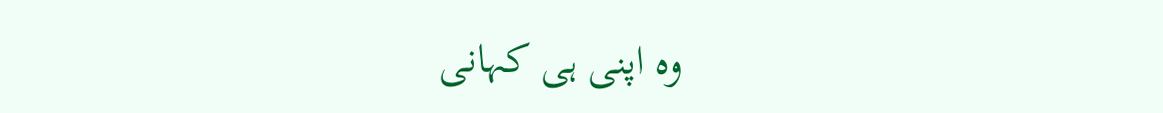وہ اپنی ہی کہانی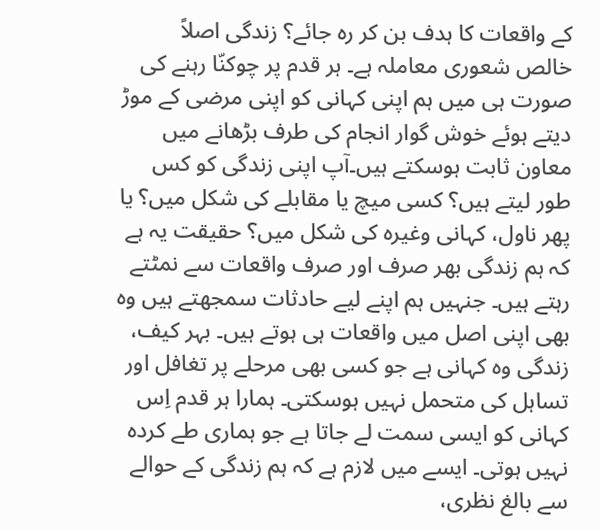کے واقعات کا ہدف بن کر رہ جائے؟ زندگی اصلاً خالص شعوری معاملہ ہے۔ ہر قدم پر چوکنّا رہنے کی صورت ہی میں ہم اپنی کہانی کو اپنی مرضی کے موڑ دیتے ہوئے خوش گوار انجام کی طرف بڑھانے میں معاون ثابت ہوسکتے ہیں۔آپ اپنی زندگی کو کس طور لیتے ہیں؟ کسی میچ یا مقابلے کی شکل میں؟ یا پھر ناول، کہانی وغیرہ کی شکل میں؟ حقیقت یہ ہے کہ ہم زندگی بھر صرف اور صرف واقعات سے نمٹتے رہتے ہیں۔ جنہیں ہم اپنے لیے حادثات سمجھتے ہیں وہ بھی اپنی اصل میں واقعات ہی ہوتے ہیں۔ بہر کیف، زندگی وہ کہانی ہے جو کسی بھی مرحلے پر تغافل اور تساہل کی متحمل نہیں ہوسکتی۔ ہمارا ہر قدم اِس کہانی کو ایسی سمت لے جاتا ہے جو ہماری طے کردہ نہیں ہوتی۔ ایسے میں لازم ہے کہ ہم زندگی کے حوالے سے بالغ نظری،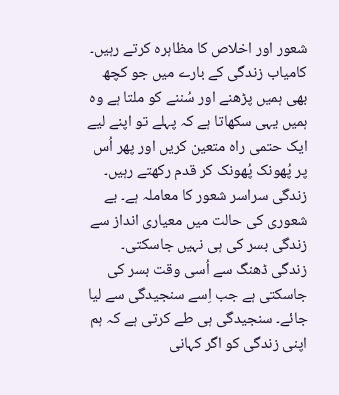شعور اور اخلاص کا مظاہرہ کرتے رہیں۔ کامیاب زندگی کے بارے میں جو کچھ بھی ہمیں پڑھنے اور سُننے کو ملتا ہے وہ ہمیں یہی سکھاتا ہے کہ پہلے تو اپنے لیے ایک حتمی راہ متعین کریں اور پھر اُس پر پُھونک پُھونک کر قدم رکھتے رہیں۔ زندگی سراسر شعور کا معاملہ ہے۔ بے شعوری کی حالت میں معیاری انداز سے زندگی بسر کی ہی نہیں جاسکتی۔
زندگی ڈھنگ سے اُسی وقت بسر کی جاسکتی ہے جب اِسے سنجیدگی سے لیا جائے۔ سنجیدگی ہی طے کرتی ہے کہ ہم اپنی زندگی کو اگر کہانی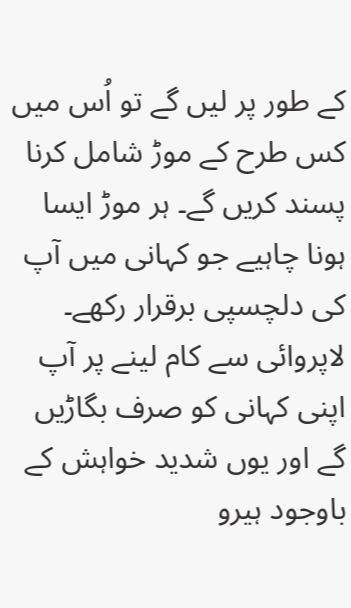کے طور پر لیں گے تو اُس میں کس طرح کے موڑ شامل کرنا پسند کریں گے۔ ہر موڑ ایسا ہونا چاہیے جو کہانی میں آپ کی دلچسپی برقرار رکھے۔ لاپروائی سے کام لینے پر آپ اپنی کہانی کو صرف بگاڑیں گے اور یوں شدید خواہش کے باوجود ہیرو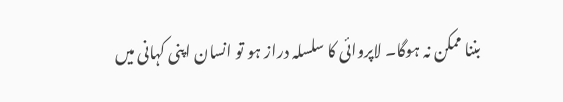بننا ممکن نہ ہوگا۔ لاپروائی کا سلسلہ دراز ہو تو انسان اپنی کہانی میں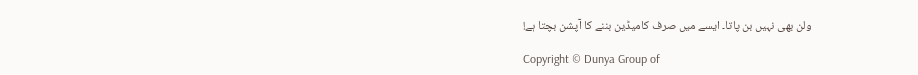ولن بھی نہیں بن پاتا۔ ایسے میں صرف کامیڈین بننے کا آپشن بچتا ہے!

Copyright © Dunya Group of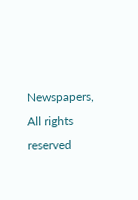Newspapers, All rights reserved